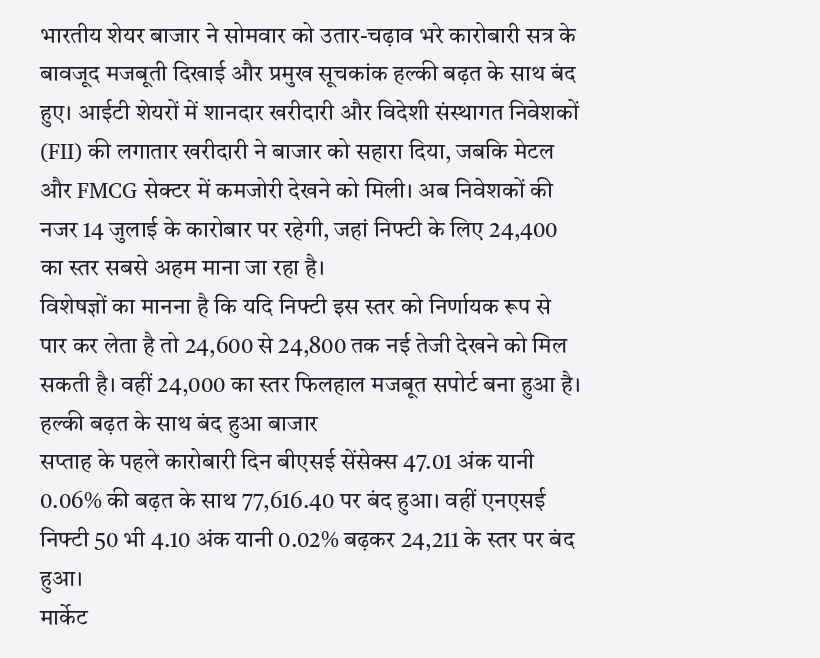भारतीय शेयर बाजार ने सोमवार को उतार-चढ़ाव भरे कारोबारी सत्र के बावजूद मजबूती दिखाई और प्रमुख सूचकांक हल्की बढ़त के साथ बंद हुए। आईटी शेयरों में शानदार खरीदारी और विदेशी संस्थागत निवेशकों (FII) की लगातार खरीदारी ने बाजार को सहारा दिया, जबकि मेटल और FMCG सेक्टर में कमजोरी देखने को मिली। अब निवेशकों की नजर 14 जुलाई के कारोबार पर रहेगी, जहां निफ्टी के लिए 24,400 का स्तर सबसे अहम माना जा रहा है।
विशेषज्ञों का मानना है कि यदि निफ्टी इस स्तर को निर्णायक रूप से पार कर लेता है तो 24,600 से 24,800 तक नई तेजी देखने को मिल सकती है। वहीं 24,000 का स्तर फिलहाल मजबूत सपोर्ट बना हुआ है।
हल्की बढ़त के साथ बंद हुआ बाजार
सप्ताह के पहले कारोबारी दिन बीएसई सेंसेक्स 47.01 अंक यानी 0.06% की बढ़त के साथ 77,616.40 पर बंद हुआ। वहीं एनएसई निफ्टी 50 भी 4.10 अंक यानी 0.02% बढ़कर 24,211 के स्तर पर बंद हुआ।
मार्केट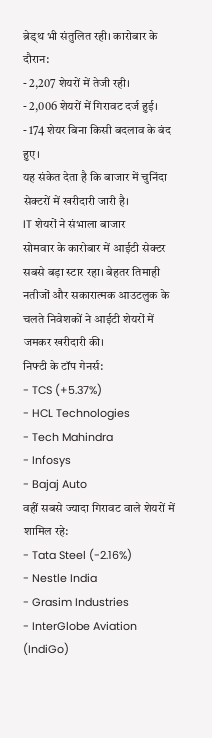ब्रेड्थ भी संतुलित रही। कारोबार के दौरान:
- 2,207 शेयरों में तेजी रही।
- 2,006 शेयरों में गिरावट दर्ज हुई।
- 174 शेयर बिना किसी बदलाव के बंद हुए।
यह संकेत देता है कि बाजार में चुनिंदा सेक्टरों में खरीदारी जारी है।
IT शेयरों ने संभाला बाजार
सोमवार के कारोबार में आईटी सेक्टर सबसे बड़ा स्टार रहा। बेहतर तिमाही नतीजों और सकारात्मक आउटलुक के चलते निवेशकों ने आईटी शेयरों में जमकर खरीदारी की।
निफ्टी के टॉप गेनर्स:
- TCS (+5.37%)
- HCL Technologies
- Tech Mahindra
- Infosys
- Bajaj Auto
वहीं सबसे ज्यादा गिरावट वाले शेयरों में शामिल रहे:
- Tata Steel (-2.16%)
- Nestle India
- Grasim Industries
- InterGlobe Aviation (IndiGo)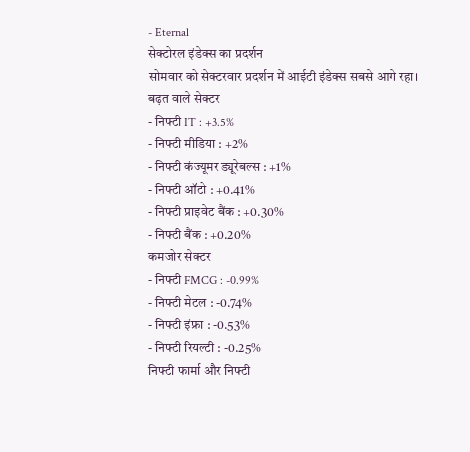- Eternal
सेक्टोरल इंडेक्स का प्रदर्शन
सोमवार को सेक्टरवार प्रदर्शन में आईटी इंडेक्स सबसे आगे रहा।
बढ़त वाले सेक्टर
- निफ्टी IT : +3.5%
- निफ्टी मीडिया : +2%
- निफ्टी कंज्यूमर ड्यूरेबल्स : +1%
- निफ्टी ऑटो : +0.41%
- निफ्टी प्राइवेट बैंक : +0.30%
- निफ्टी बैंक : +0.20%
कमजोर सेक्टर
- निफ्टी FMCG : -0.99%
- निफ्टी मेटल : -0.74%
- निफ्टी इंफ्रा : -0.53%
- निफ्टी रियल्टी : -0.25%
निफ्टी फार्मा और निफ्टी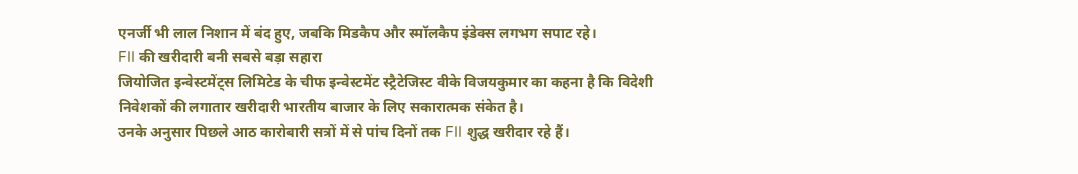एनर्जी भी लाल निशान में बंद हुए, जबकि मिडकैप और स्मॉलकैप इंडेक्स लगभग सपाट रहे।
FII की खरीदारी बनी सबसे बड़ा सहारा
जियोजित इन्वेस्टमेंट्स लिमिटेड के चीफ इन्वेस्टमेंट स्ट्रैटेजिस्ट वीके विजयकुमार का कहना है कि विदेशी निवेशकों की लगातार खरीदारी भारतीय बाजार के लिए सकारात्मक संकेत है।
उनके अनुसार पिछले आठ कारोबारी सत्रों में से पांच दिनों तक FII शुद्ध खरीदार रहे हैं।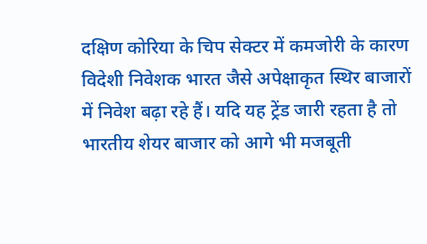दक्षिण कोरिया के चिप सेक्टर में कमजोरी के कारण विदेशी निवेशक भारत जैसे अपेक्षाकृत स्थिर बाजारों में निवेश बढ़ा रहे हैं। यदि यह ट्रेंड जारी रहता है तो भारतीय शेयर बाजार को आगे भी मजबूती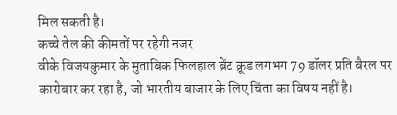मिल सकती है।
कच्चे तेल की कीमतों पर रहेगी नजर
वीके विजयकुमार के मुताबिक फिलहाल ब्रेंट क्रूड लगभग 79 डॉलर प्रति बैरल पर कारोबार कर रहा है, जो भारतीय बाजार के लिए चिंता का विषय नहीं है।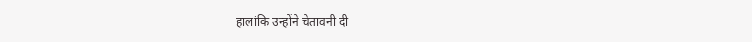हालांकि उन्होंने चेतावनी दी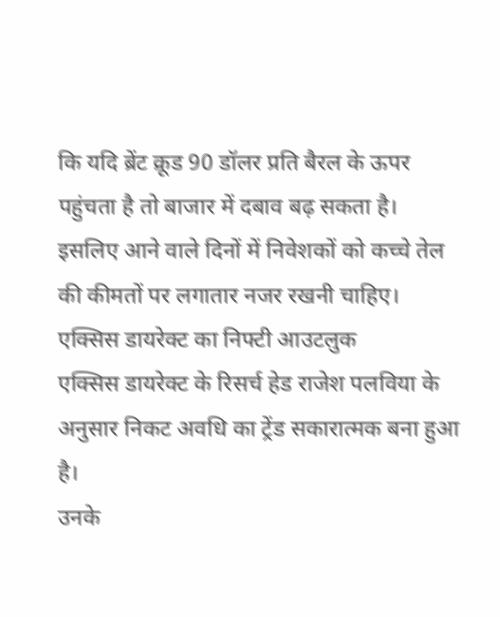कि यदि ब्रेंट क्रूड 90 डॉलर प्रति बैरल के ऊपर पहुंचता है तो बाजार में दबाव बढ़ सकता है। इसलिए आने वाले दिनों में निवेशकों को कच्चे तेल की कीमतों पर लगातार नजर रखनी चाहिए।
एक्सिस डायरेक्ट का निफ्टी आउटलुक
एक्सिस डायरेक्ट के रिसर्च हेड राजेश पलविया के अनुसार निकट अवधि का ट्रेंड सकारात्मक बना हुआ है।
उनके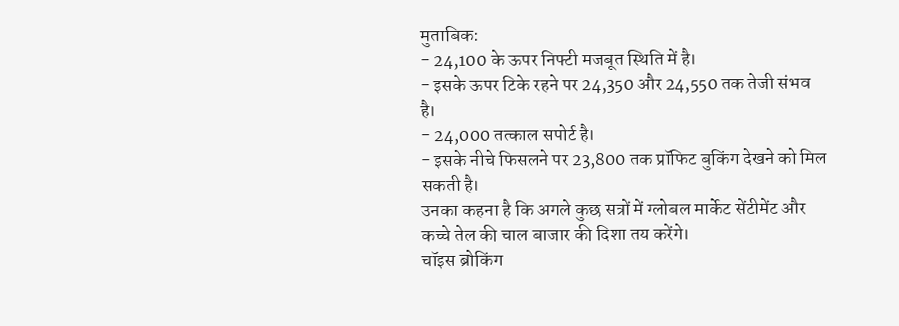मुताबिक:
- 24,100 के ऊपर निफ्टी मजबूत स्थिति में है।
- इसके ऊपर टिके रहने पर 24,350 और 24,550 तक तेजी संभव है।
- 24,000 तत्काल सपोर्ट है।
- इसके नीचे फिसलने पर 23,800 तक प्रॉफिट बुकिंग देखने को मिल सकती है।
उनका कहना है कि अगले कुछ सत्रों में ग्लोबल मार्केट सेंटीमेंट और कच्चे तेल की चाल बाजार की दिशा तय करेंगे।
चॉइस ब्रोकिंग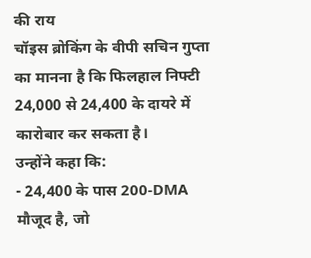की राय
चॉइस ब्रोकिंग के वीपी सचिन गुप्ता का मानना है कि फिलहाल निफ्टी 24,000 से 24,400 के दायरे में कारोबार कर सकता है।
उन्होंने कहा कि:
- 24,400 के पास 200-DMA मौजूद है, जो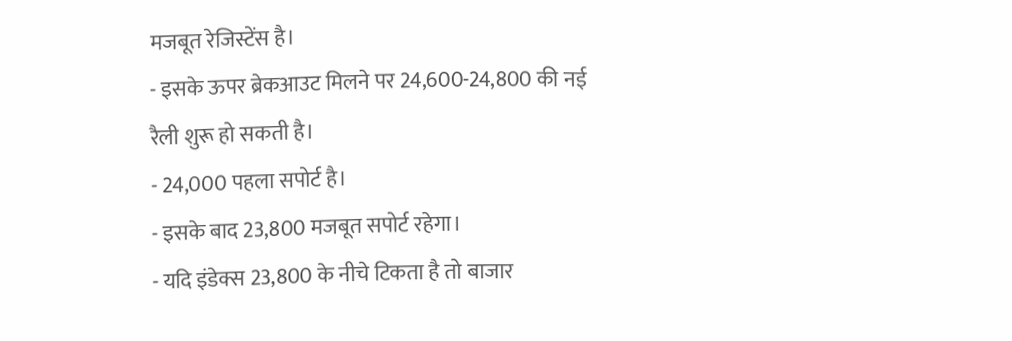मजबूत रेजिस्टेंस है।
- इसके ऊपर ब्रेकआउट मिलने पर 24,600-24,800 की नई रैली शुरू हो सकती है।
- 24,000 पहला सपोर्ट है।
- इसके बाद 23,800 मजबूत सपोर्ट रहेगा।
- यदि इंडेक्स 23,800 के नीचे टिकता है तो बाजार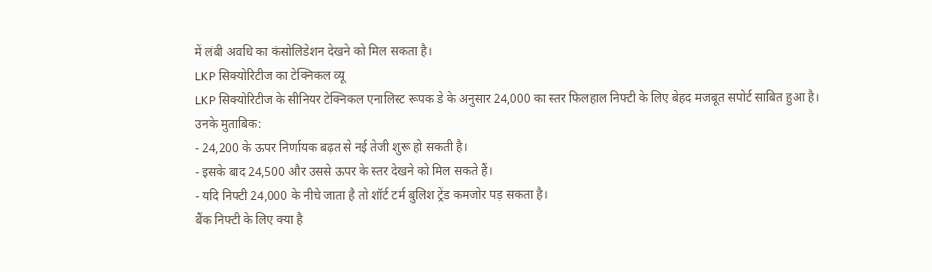में लंबी अवधि का कंसोलिडेशन देखने को मिल सकता है।
LKP सिक्योरिटीज का टेक्निकल व्यू
LKP सिक्योरिटीज के सीनियर टेक्निकल एनालिस्ट रूपक डे के अनुसार 24,000 का स्तर फिलहाल निफ्टी के लिए बेहद मजबूत सपोर्ट साबित हुआ है।
उनके मुताबिक:
- 24,200 के ऊपर निर्णायक बढ़त से नई तेजी शुरू हो सकती है।
- इसके बाद 24,500 और उससे ऊपर के स्तर देखने को मिल सकते हैं।
- यदि निफ्टी 24,000 के नीचे जाता है तो शॉर्ट टर्म बुलिश ट्रेंड कमजोर पड़ सकता है।
बैंक निफ्टी के लिए क्या है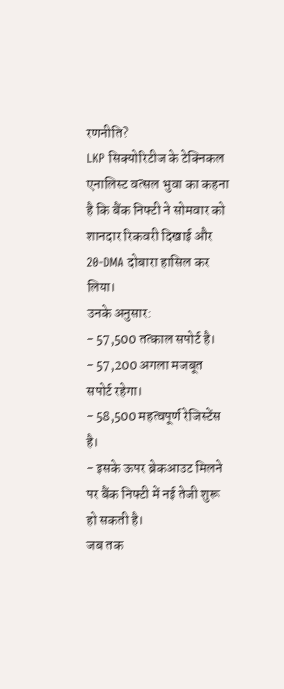रणनीति?
LKP सिक्योरिटीज के टेक्निकल एनालिस्ट वत्सल भुवा का कहना है कि बैंक निफ्टी ने सोमवार को शानदार रिकवरी दिखाई और 20-DMA दोबारा हासिल कर लिया।
उनके अनुसार:
- 57,500 तत्काल सपोर्ट है।
- 57,200 अगला मजबूत सपोर्ट रहेगा।
- 58,500 महत्वपूर्ण रेजिस्टेंस है।
- इसके ऊपर ब्रेकआउट मिलने पर बैंक निफ्टी में नई तेजी शुरू हो सकती है।
जब तक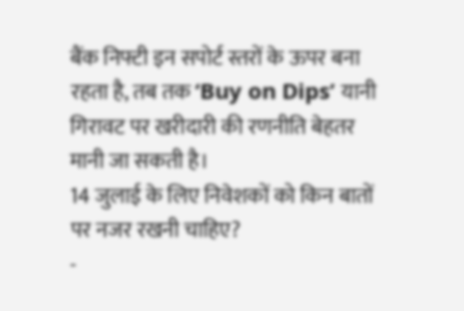बैंक निफ्टी इन सपोर्ट स्तरों के ऊपर बना रहता है, तब तक ‘Buy on Dips’ यानी गिरावट पर खरीदारी की रणनीति बेहतर मानी जा सकती है।
14 जुलाई के लिए निवेशकों को किन बातों पर नजर रखनी चाहिए?
-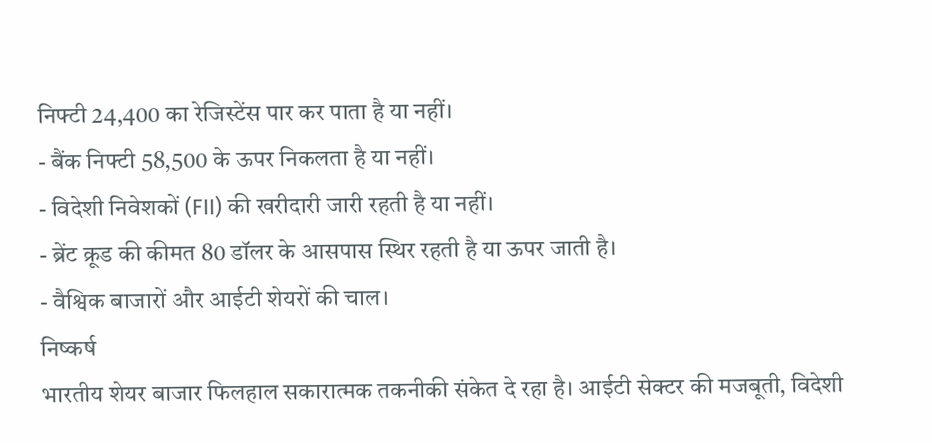निफ्टी 24,400 का रेजिस्टेंस पार कर पाता है या नहीं।
- बैंक निफ्टी 58,500 के ऊपर निकलता है या नहीं।
- विदेशी निवेशकों (FII) की खरीदारी जारी रहती है या नहीं।
- ब्रेंट क्रूड की कीमत 80 डॉलर के आसपास स्थिर रहती है या ऊपर जाती है।
- वैश्विक बाजारों और आईटी शेयरों की चाल।
निष्कर्ष
भारतीय शेयर बाजार फिलहाल सकारात्मक तकनीकी संकेत दे रहा है। आईटी सेक्टर की मजबूती, विदेशी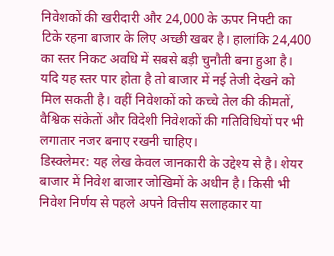निवेशकों की खरीदारी और 24,000 के ऊपर निफ्टी का टिके रहना बाजार के लिए अच्छी खबर है। हालांकि 24,400 का स्तर निकट अवधि में सबसे बड़ी चुनौती बना हुआ है। यदि यह स्तर पार होता है तो बाजार में नई तेजी देखने को मिल सकती है। वहीं निवेशकों को कच्चे तेल की कीमतों, वैश्विक संकेतों और विदेशी निवेशकों की गतिविधियों पर भी लगातार नजर बनाए रखनी चाहिए।
डिस्क्लेमर: यह लेख केवल जानकारी के उद्देश्य से है। शेयर बाजार में निवेश बाजार जोखिमों के अधीन है। किसी भी निवेश निर्णय से पहले अपने वित्तीय सलाहकार या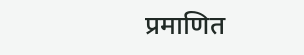प्रमाणित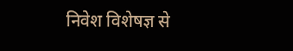निवेश विशेषज्ञ से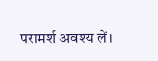परामर्श अवश्य लें।